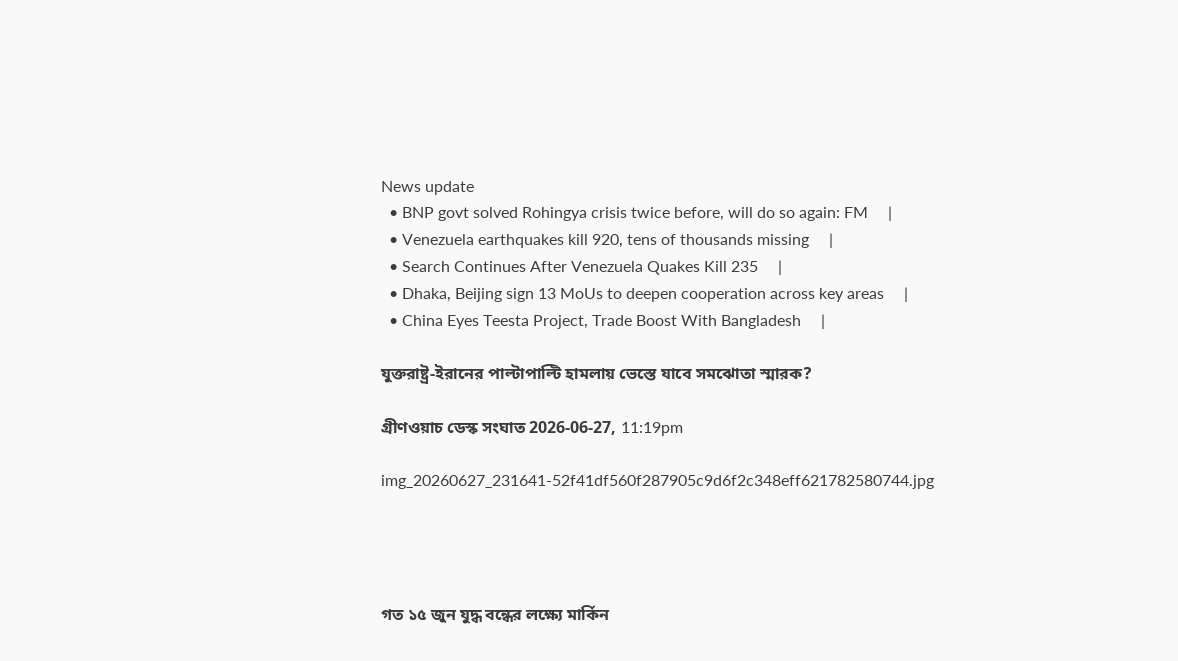News update
  • BNP govt solved Rohingya crisis twice before, will do so again: FM     |
  • Venezuela earthquakes kill 920, tens of thousands missing     |
  • Search Continues After Venezuela Quakes Kill 235     |
  • Dhaka, Beijing sign 13 MoUs to deepen cooperation across key areas     |
  • China Eyes Teesta Project, Trade Boost With Bangladesh     |

যুক্তরাষ্ট্র-ইরানের পাল্টাপাল্টি হামলায় ভেস্তে যাবে সমঝোতা স্মারক?

গ্রীণওয়াচ ডেস্ক সংঘাত 2026-06-27, 11:19pm

img_20260627_231641-52f41df560f287905c9d6f2c348eff621782580744.jpg




গত ১৫ জুন যুদ্ধ বন্ধের লক্ষ্যে মার্কিন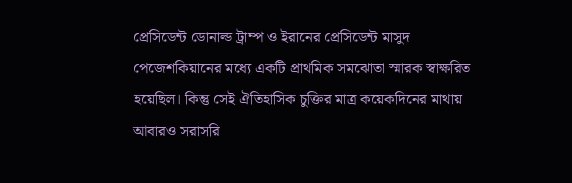প্রেসিডেন্ট ডোনাল্ড ট্রাম্প ও ইরানের প্রেসিডেন্ট মাসুদ পেজেশকিয়ানের মধ্যে একটি প্রাথমিক সমঝোতা স্মারক স্বাক্ষরিত হয়েছিল। কিন্তু সেই ঐতিহাসিক চুক্তির মাত্র কয়েকদিনের মাথায় আবারও সরাসরি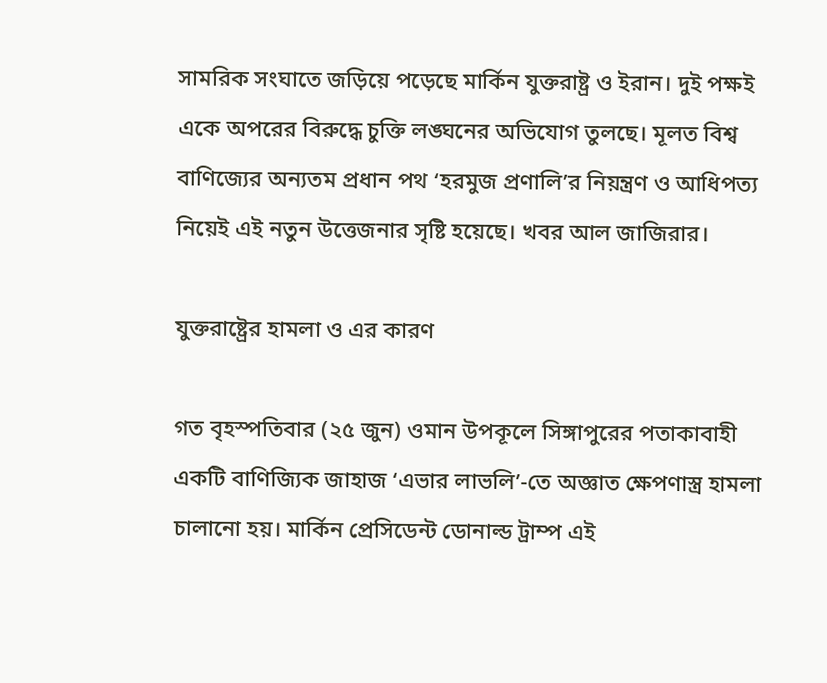সামরিক সংঘাতে জড়িয়ে পড়েছে মার্কিন যুক্তরাষ্ট্র ও ইরান। দুই পক্ষই একে অপরের বিরুদ্ধে চুক্তি লঙ্ঘনের অভিযোগ তুলছে। মূলত বিশ্ব বাণিজ্যের অন্যতম প্রধান পথ ‘হরমুজ প্রণালি’র নিয়ন্ত্রণ ও আধিপত্য নিয়েই এই নতুন উত্তেজনার সৃষ্টি হয়েছে। খবর আল জাজিরার।

যুক্তরাষ্ট্রের হামলা ও এর কারণ

গত বৃহস্পতিবার (২৫ জুন) ওমান উপকূলে সিঙ্গাপুরের পতাকাবাহী একটি বাণিজ্যিক জাহাজ ‘এভার লাভলি’-তে অজ্ঞাত ক্ষেপণাস্ত্র হামলা চালানো হয়। মার্কিন প্রেসিডেন্ট ডোনাল্ড ট্রাম্প এই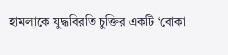হামলাকে যুদ্ধবিরতি চুক্তির একটি ‘বোকা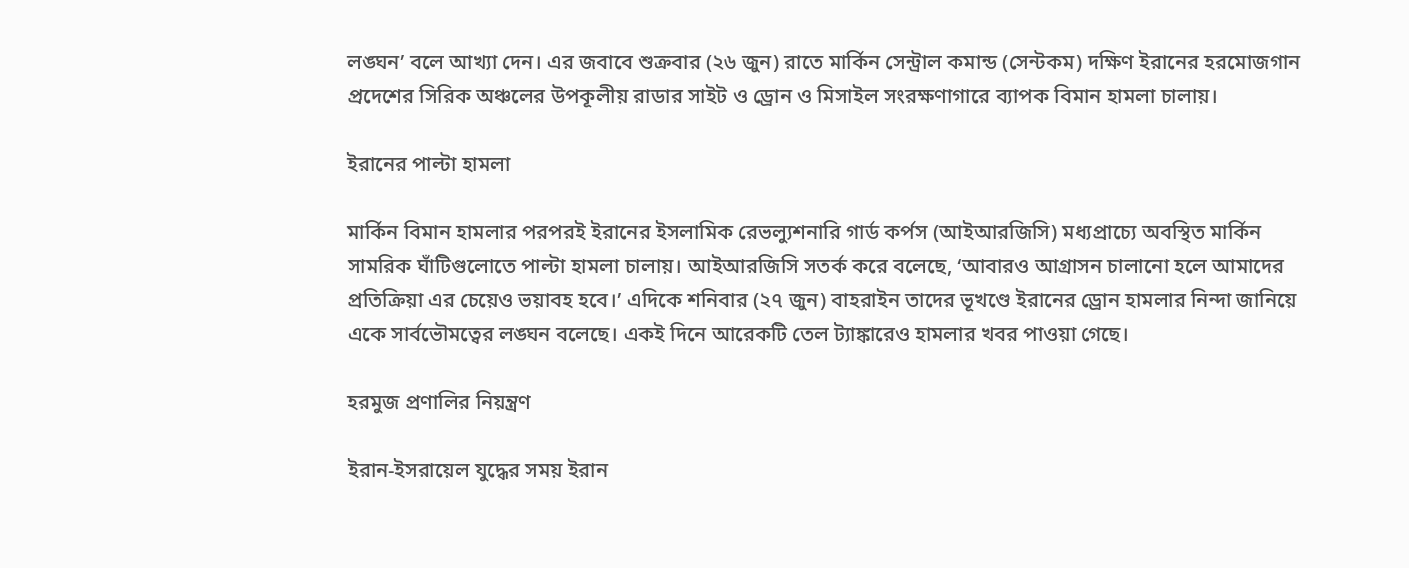লঙ্ঘন’ বলে আখ্যা দেন। এর জবাবে শুক্রবার (২৬ জুন) রাতে মার্কিন সেন্ট্রাল কমান্ড (সেন্টকম) দক্ষিণ ইরানের হরমোজগান প্রদেশের সিরিক অঞ্চলের উপকূলীয় রাডার সাইট ও ড্রোন ও মিসাইল সংরক্ষণাগারে ব্যাপক বিমান হামলা চালায়।

ইরানের পাল্টা হামলা

মার্কিন বিমান হামলার পরপরই ইরানের ইসলামিক রেভল্যুশনারি গার্ড কর্পস (আইআরজিসি) মধ্যপ্রাচ্যে অবস্থিত মার্কিন সামরিক ঘাঁটিগুলোতে পাল্টা হামলা চালায়। আইআরজিসি সতর্ক করে বলেছে, ‘আবারও আগ্রাসন চালানো হলে আমাদের প্রতিক্রিয়া এর চেয়েও ভয়াবহ হবে।’ এদিকে শনিবার (২৭ জুন) বাহরাইন তাদের ভূখণ্ডে ইরানের ড্রোন হামলার নিন্দা জানিয়ে একে সার্বভৌমত্বের লঙ্ঘন বলেছে। একই দিনে আরেকটি তেল ট্যাঙ্কারেও হামলার খবর পাওয়া গেছে।

হরমুজ প্রণালির নিয়ন্ত্রণ

ইরান-ইসরায়েল যুদ্ধের সময় ইরান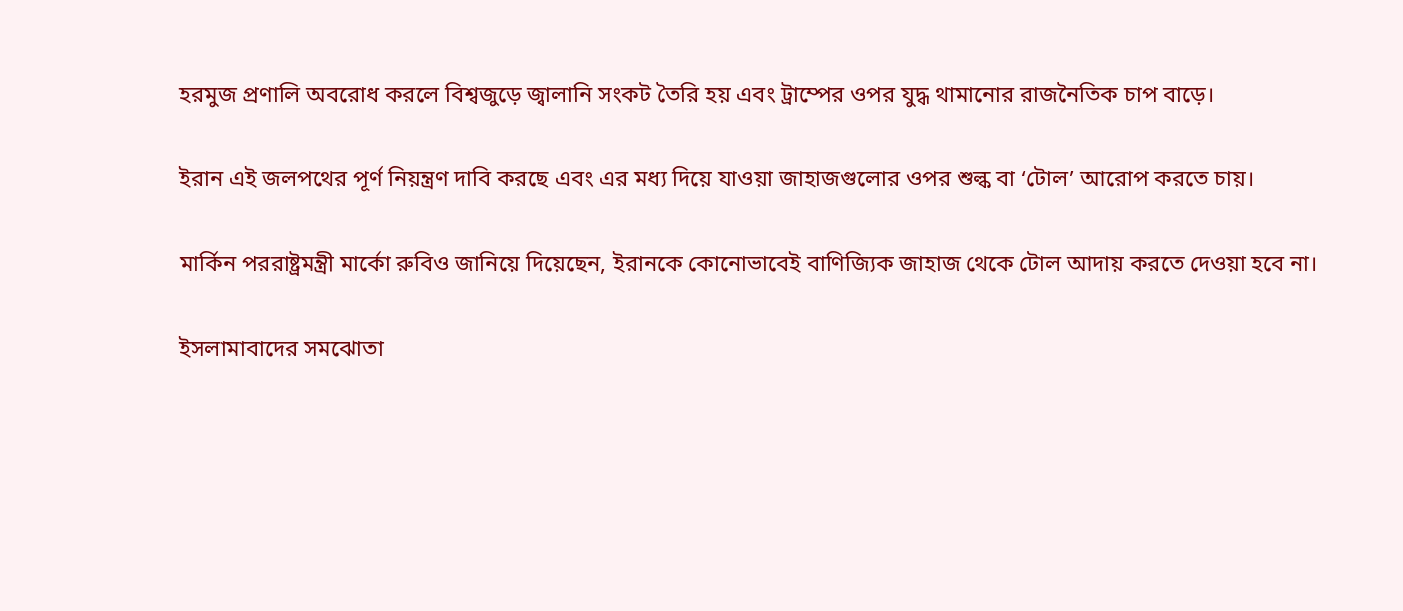হরমুজ প্রণালি অবরোধ করলে বিশ্বজুড়ে জ্বালানি সংকট তৈরি হয় এবং ট্রাম্পের ওপর যুদ্ধ থামানোর রাজনৈতিক চাপ বাড়ে।

ইরান এই জলপথের পূর্ণ নিয়ন্ত্রণ দাবি করছে এবং এর মধ্য দিয়ে যাওয়া জাহাজগুলোর ওপর শুল্ক বা ‘টোল’ আরোপ করতে চায়।

মার্কিন পররাষ্ট্রমন্ত্রী মার্কো রুবিও জানিয়ে দিয়েছেন, ইরানকে কোনোভাবেই বাণিজ্যিক জাহাজ থেকে টোল আদায় করতে দেওয়া হবে না।

ইসলামাবাদের সমঝোতা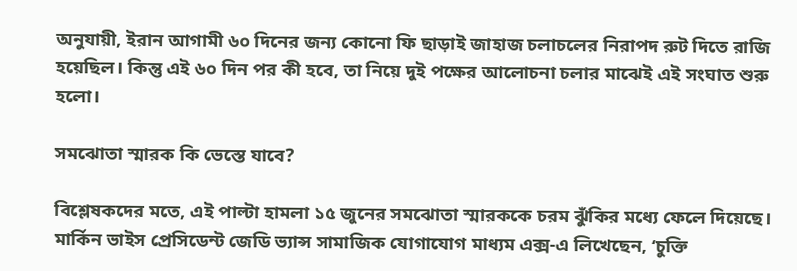অনুযায়ী, ইরান আগামী ৬০ দিনের জন্য কোনো ফি ছাড়াই জাহাজ চলাচলের নিরাপদ রুট দিতে রাজি হয়েছিল। কিন্তু এই ৬০ দিন পর কী হবে, তা নিয়ে দুই পক্ষের আলোচনা চলার মাঝেই এই সংঘাত শুরু হলো।

সমঝোতা স্মারক কি ভেস্তে যাবে?

বিশ্লেষকদের মতে, এই পাল্টা হামলা ১৫ জুনের সমঝোতা স্মারককে চরম ঝুঁকির মধ্যে ফেলে দিয়েছে। মার্কিন ভাইস প্রেসিডেন্ট জেডি ভ্যান্স সামাজিক যোগাযোগ মাধ্যম এক্স-এ লিখেছেন, ‘চুক্তি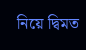নিয়ে দ্বিমত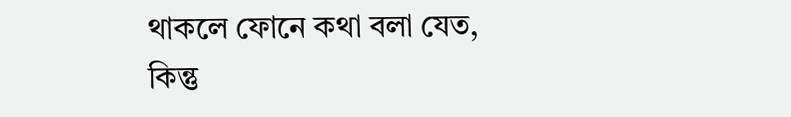থাকলে ফোনে কথা বলা যেত, কিন্তু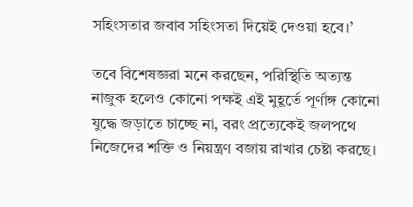সহিংসতার জবাব সহিংসতা দিয়েই দেওয়া হবে।’

তবে বিশেষজ্ঞরা মনে করছেন, পরিস্থিতি অত্যন্ত নাজুক হলেও কোনো পক্ষই এই মুহূর্তে পূর্ণাঙ্গ কোনো যুদ্ধে জড়াতে চাচ্ছে না, বরং প্রত্যেকেই জলপথে নিজেদের শক্তি ও নিয়ন্ত্রণ বজায় রাখার চেষ্টা করছে।